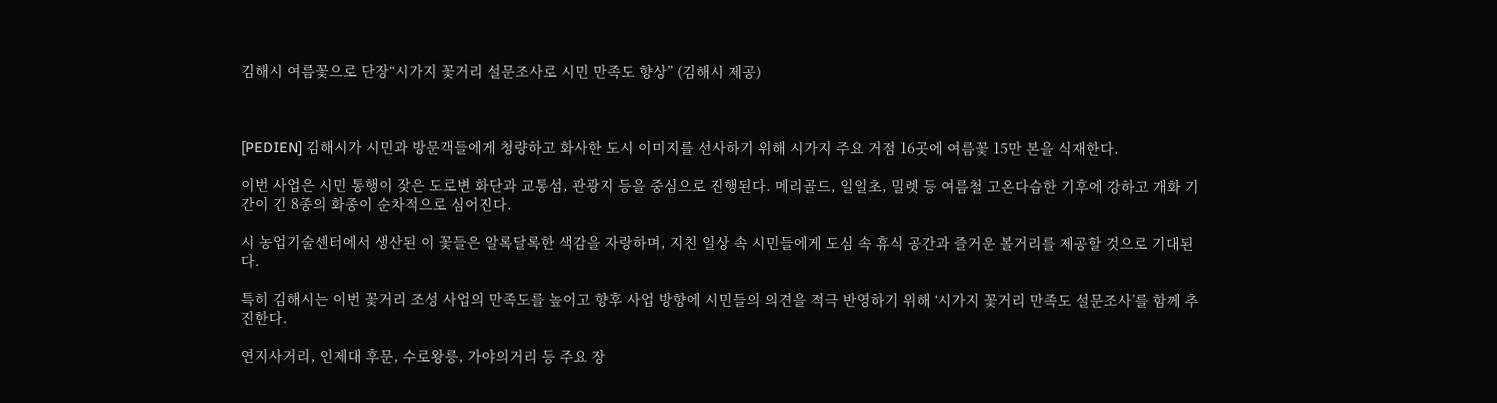김해시 여름꽃으로 단장“시가지 꽃거리 설문조사로 시민 만족도 향상” (김해시 제공)



[PEDIEN] 김해시가 시민과 방문객들에게 청량하고 화사한 도시 이미지를 선사하기 위해 시가지 주요 거점 16곳에 여름꽃 15만 본을 식재한다.

이번 사업은 시민 통행이 잦은 도로변 화단과 교통섬, 관광지 등을 중심으로 진행된다. 메리골드, 일일초, 밀렛 등 여름철 고온다습한 기후에 강하고 개화 기간이 긴 8종의 화종이 순차적으로 심어진다.

시 농업기술센터에서 생산된 이 꽃들은 알록달록한 색감을 자랑하며, 지친 일상 속 시민들에게 도심 속 휴식 공간과 즐거운 볼거리를 제공할 것으로 기대된다.

특히 김해시는 이번 꽃거리 조성 사업의 만족도를 높이고 향후 사업 방향에 시민들의 의견을 적극 반영하기 위해 ‘시가지 꽃거리 만족도 설문조사’를 함께 추진한다.

연지사거리, 인제대 후문, 수로왕릉, 가야의거리 등 주요 장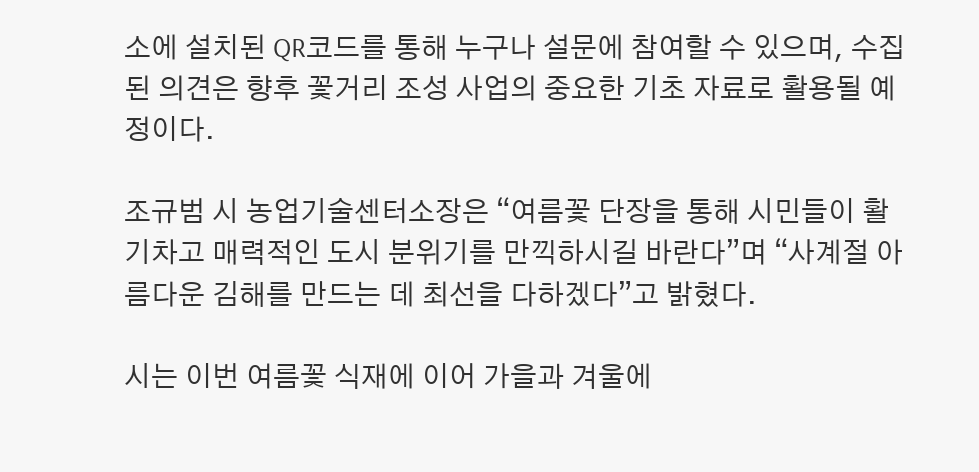소에 설치된 QR코드를 통해 누구나 설문에 참여할 수 있으며, 수집된 의견은 향후 꽃거리 조성 사업의 중요한 기초 자료로 활용될 예정이다.

조규범 시 농업기술센터소장은 “여름꽃 단장을 통해 시민들이 활기차고 매력적인 도시 분위기를 만끽하시길 바란다”며 “사계절 아름다운 김해를 만드는 데 최선을 다하겠다”고 밝혔다.

시는 이번 여름꽃 식재에 이어 가을과 겨울에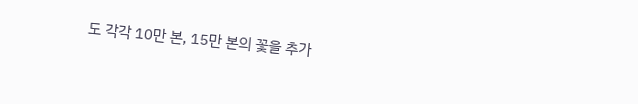도 각각 10만 본, 15만 본의 꽃을 추가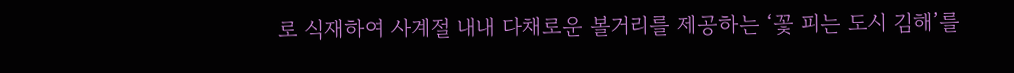로 식재하여 사계절 내내 다채로운 볼거리를 제공하는 ‘꽃 피는 도시 김해’를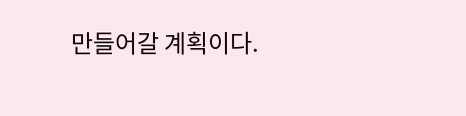만들어갈 계획이다.